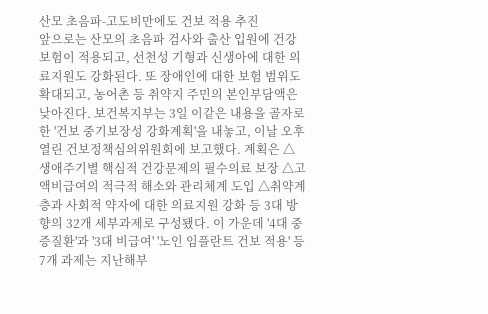산모 초음파-고도비만에도 건보 적용 추진
앞으로는 산모의 초음파 검사와 출산 입원에 건강보험이 적용되고, 선천성 기형과 신생아에 대한 의료지원도 강화된다. 또 장애인에 대한 보험 범위도 확대되고, 농어촌 등 취약지 주민의 본인부담액은 낮아진다. 보건복지부는 3일 이같은 내용을 골자로 한 '건보 중기보장성 강화계획'을 내놓고, 이날 오후 열린 건보정책심의위원회에 보고했다. 계획은 △생애주기별 핵심적 건강문제의 필수의료 보장 △고액비급여의 적극적 해소와 관리체계 도입 △취약계층과 사회적 약자에 대한 의료지원 강화 등 3대 방향의 32개 세부과제로 구성됐다. 이 가운데 '4대 중증질환'과 '3대 비급여' '노인 임플란트 건보 적용' 등 7개 과제는 지난해부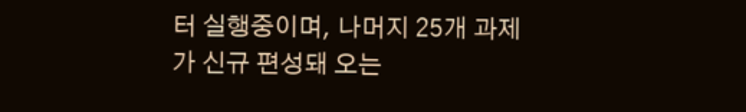터 실행중이며, 나머지 25개 과제가 신규 편성돼 오는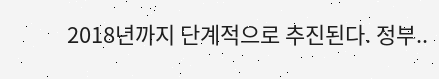2018년까지 단계적으로 추진된다. 정부..